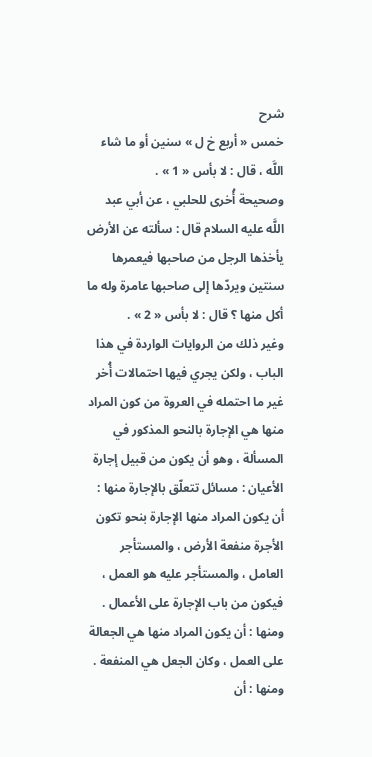شرح
خمس « أربع خ ل » سنين أو ما شاء اللَّه ، قال : لا بأس « 1 » .
وصحيحة أُخرى للحلبي ، عن أبي عبد اللَّه عليه السلام قال : سألته عن الأرض يأخذها الرجل من صاحبها فيعمرها سنتين ويردّها إلى صاحبها عامرة وله ما أكل منها ؟ قال : لا بأس « 2 » .
وغير ذلك من الروايات الواردة في هذا الباب ، ولكن يجري فيها احتمالات أُخر غير ما احتمله في العروة من كون المراد منها هي الإجارة بالنحو المذكور في المسألة ، وهو أن يكون من قبيل إجارة الأعيان : مسائل تتعلّق بالإجارة منها : أن يكون المراد منها الإجارة بنحو تكون الأجرة منفعة الأرض ، والمستأجر العامل ، والمستأجر عليه هو العمل ، فيكون من باب الإجارة على الأعمال .
ومنها : أن يكون المراد منها هي الجعالة على العمل ، وكان الجعل هي المنفعة .
ومنها : أن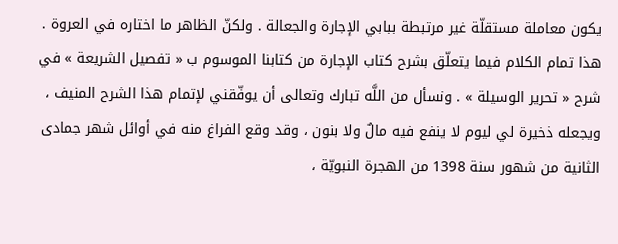يكون معاملة مستقلّة غير مرتبطة ببابي الإجارة والجعالة . ولكنّ الظاهر ما اختاره في العروة .
هذا تمام الكلام فيما يتعلّق بشرح كتاب الإجارة من كتابنا الموسوم ب « تفصيل الشريعة » في شرح « تحرير الوسيلة » . ونسأل من اللَّه تبارك وتعالى أن يوفّقني لإتمام هذا الشرح المنيف ، ويجعله ذخيرة لي ليوم لا ينفع فيه مالٌ ولا بنون ، وقد وقع الفراغ منه في أوائل شهر جمادى الثانية من شهور سنة 1398 من الهجرة النبويّة ،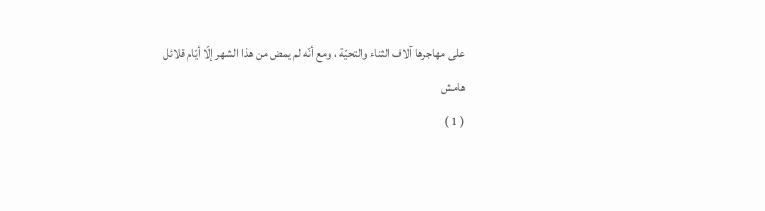على مهاجرها آلاف الثناء والتحيّة ، ومع أنّه لم يمض من هذا الشهر إلّا أيّام قلائل
هامش
( 1 )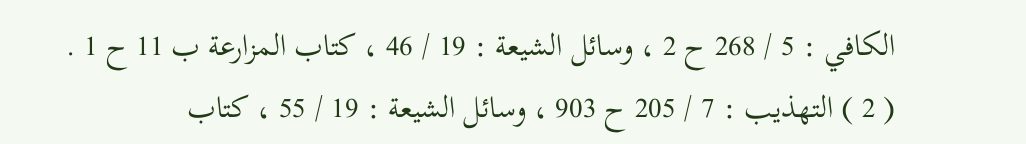الكافي : 5 / 268 ح 2 ، وسائل الشيعة : 19 / 46 ، كتاب المزارعة ب 11 ح 1 .
( 2 ) التهذيب : 7 / 205 ح 903 ، وسائل الشيعة : 19 / 55 ، كتاب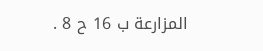المزارعة ب 16 ح 8 .